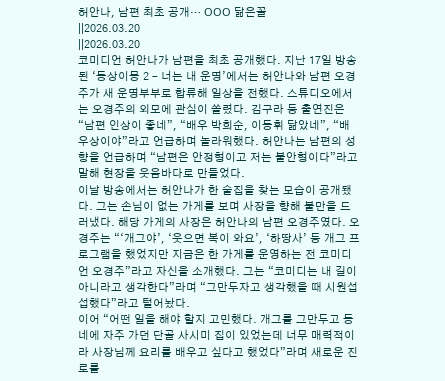허안나, 남편 최초 공개… OOO 닮은꼴
||2026.03.20
||2026.03.20
코미디언 허안나가 남편을 최초 공개했다. 지난 17일 방송된 ‘동상이몽 2 – 너는 내 운명’에서는 허안나와 남편 오경주가 새 운명부부로 합류해 일상을 전했다. 스튜디오에서는 오경주의 외모에 관심이 쏠렸다. 김구라 등 출연진은 “남편 인상이 좋네”, “배우 박희순, 이동휘 닮았네”, “배우상이야”라고 언급하며 놀라워했다. 허안나는 남편의 성향을 언급하며 “남편은 안정형이고 저는 불안형이다”라고 말해 현장을 웃음바다로 만들었다.
이날 방송에서는 허안나가 한 술집을 찾는 모습이 공개됐다. 그는 손님이 없는 가게를 보며 사장을 향해 불만을 드러냈다. 해당 가게의 사장은 허안나의 남편 오경주였다. 오경주는 “‘개그야’, ‘웃으면 복이 와요’, ‘하땅사’ 등 개그 프로그램을 했었지만 지금은 한 가게를 운영하는 전 코미디언 오경주”라고 자신을 소개했다. 그는 “코미디는 내 길이 아니라고 생각한다”라며 “그만두자고 생각했을 때 시원섭섭했다”라고 털어놨다.
이어 “어떤 일을 해야 할지 고민했다. 개그를 그만두고 동네에 자주 가던 단골 사시미 집이 있었는데 너무 매력적이라 사장님께 요리를 배우고 싶다고 했었다”라며 새로운 진로를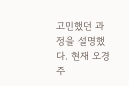고민했던 과정을 설명했다. 현재 오경주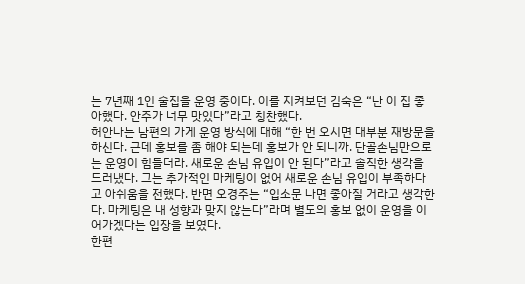는 7년째 1인 술집을 운영 중이다. 이를 지켜보던 김숙은 “난 이 집 좋아했다. 안주가 너무 맛있다”라고 칭찬했다.
허안나는 남편의 가게 운영 방식에 대해 “한 번 오시면 대부분 재방문을 하신다. 근데 홍보를 좀 해야 되는데 홍보가 안 되니까. 단골손님만으로는 운영이 힘들더라. 새로운 손님 유입이 안 된다”라고 솔직한 생각을 드러냈다. 그는 추가적인 마케팅이 없어 새로운 손님 유입이 부족하다고 아쉬움을 전했다. 반면 오경주는 “입소문 나면 좋아질 거라고 생각한다. 마케팅은 내 성향과 맞지 않는다”라며 별도의 홍보 없이 운영을 이어가겠다는 입장을 보였다.
한편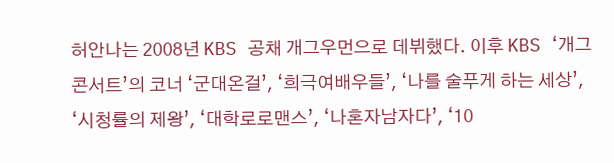허안나는 2008년 KBS 공채 개그우먼으로 데뷔했다. 이후 KBS ‘개그콘서트’의 코너 ‘군대온걸’, ‘희극여배우들’, ‘나를 술푸게 하는 세상’, ‘시청률의 제왕’, ‘대학로로맨스’, ‘나혼자남자다’, ‘10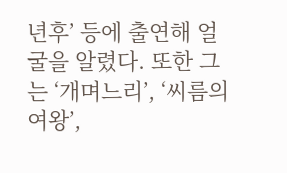년후’ 등에 출연해 얼굴을 알렸다. 또한 그는 ‘개며느리’, ‘씨름의 여왕’,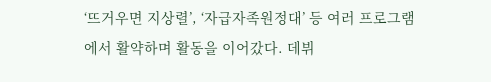‘뜨거우면 지상렬’, ‘자급자족원정대’ 등 여러 프로그램에서 활약하며 활동을 이어갔다. 데뷔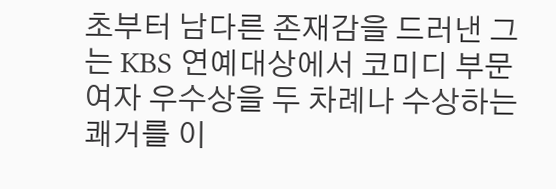초부터 남다른 존재감을 드러낸 그는 KBS 연예대상에서 코미디 부문 여자 우수상을 두 차례나 수상하는 쾌거를 이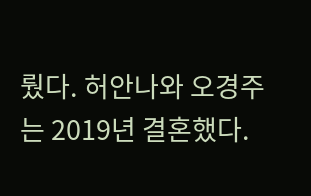뤘다. 허안나와 오경주는 2019년 결혼했다.